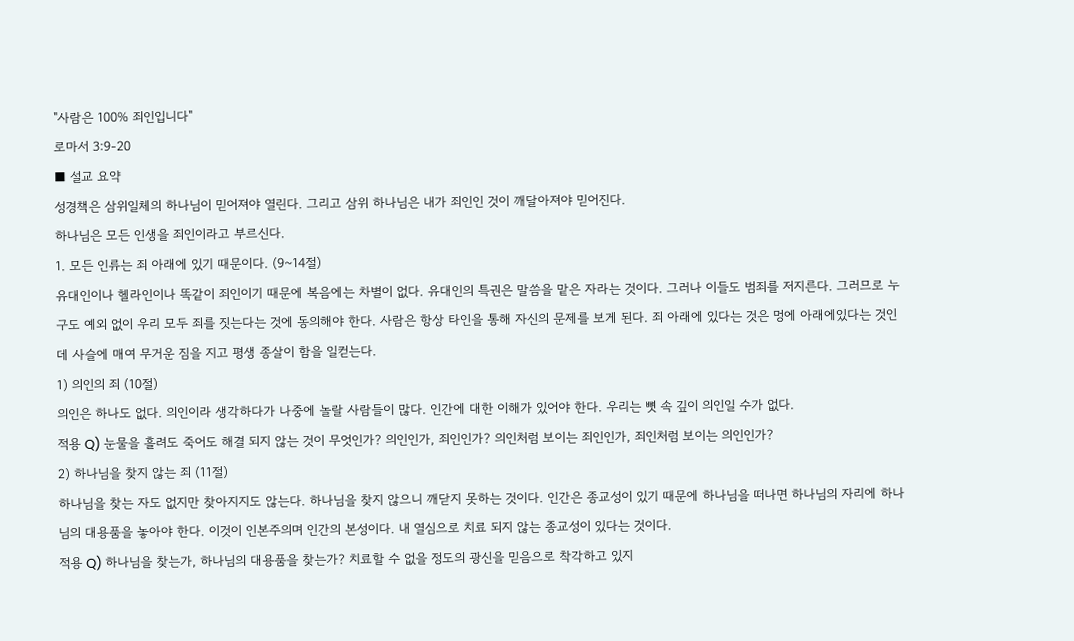"사람은 100% 죄인입니다"
로마서 3:9-20
■ 설교 요약
성경책은 삼위일체의 하나님이 믿어져야 열린다. 그리고 삼위 하나님은 내가 죄인인 것이 깨달아져야 믿어진다.
하나님은 모든 인생을 죄인이라고 부르신다.
1. 모든 인류는 죄 아래에 있기 때문이다. (9~14절)
유대인이나 헬라인이나 똑같이 죄인이기 때문에 복음에는 차별이 없다. 유대인의 특권은 말씀을 맡은 자라는 것이다. 그러나 이들도 범죄를 저지른다. 그러므로 누구도 예외 없이 우리 모두 죄를 짓는다는 것에 동의해야 한다. 사람은 항상 타인을 통해 자신의 문제를 보게 된다. 죄 아래에 있다는 것은 멍에 아래에있다는 것인데 사슬에 매여 무거운 짐을 지고 평생 종살이 함을 일컫는다.
1) 의인의 죄 (10절)
의인은 하나도 없다. 의인이라 생각하다가 나중에 놀랄 사람들이 많다. 인간에 대한 이해가 있어야 한다. 우리는 뼛 속 깊이 의인일 수가 없다.
적용 Q) 눈물을 흘려도 죽어도 해결 되지 않는 것이 무엇인가? 의인인가, 죄인인가? 의인처럼 보이는 죄인인가, 죄인처럼 보이는 의인인가?
2) 하나님을 찾지 않는 죄 (11절)
하나님을 찾는 자도 없지만 찾아지지도 않는다. 하나님을 찾지 않으니 깨닫지 못하는 것이다. 인간은 종교성이 있기 때문에 하나님을 떠나면 하나님의 자리에 하나님의 대용품을 놓아야 한다. 이것이 인본주의며 인간의 본성이다. 내 열심으로 치료 되지 않는 종교성이 있다는 것이다.
적용 Q) 하나님을 찾는가, 하나님의 대용품을 찾는가? 치료할 수 없을 정도의 광신을 믿음으로 착각하고 있지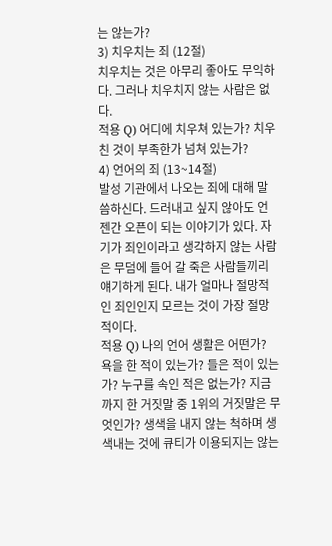는 않는가?
3) 치우치는 죄 (12절)
치우치는 것은 아무리 좋아도 무익하다. 그러나 치우치지 않는 사람은 없다.
적용 Q) 어디에 치우쳐 있는가? 치우친 것이 부족한가 넘쳐 있는가?
4) 언어의 죄 (13~14절)
발성 기관에서 나오는 죄에 대해 말씀하신다. 드러내고 싶지 않아도 언젠간 오픈이 되는 이야기가 있다. 자기가 죄인이라고 생각하지 않는 사람은 무덤에 들어 갈 죽은 사람들끼리 얘기하게 된다. 내가 얼마나 절망적인 죄인인지 모르는 것이 가장 절망적이다.
적용 Q) 나의 언어 생활은 어떤가? 욕을 한 적이 있는가? 들은 적이 있는가? 누구를 속인 적은 없는가? 지금까지 한 거짓말 중 1위의 거짓말은 무엇인가? 생색을 내지 않는 척하며 생색내는 것에 큐티가 이용되지는 않는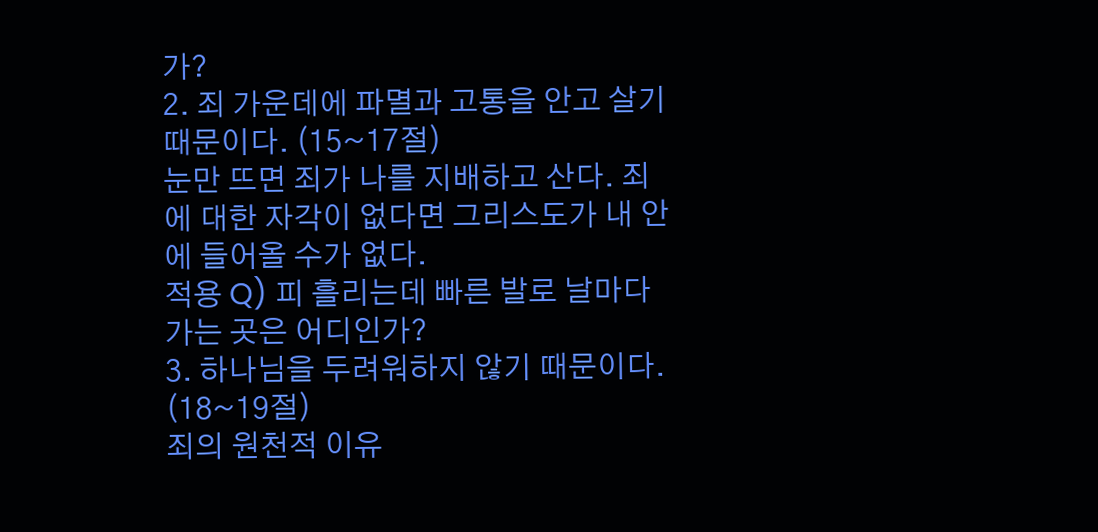가?
2. 죄 가운데에 파멸과 고통을 안고 살기 때문이다. (15~17절)
눈만 뜨면 죄가 나를 지배하고 산다. 죄에 대한 자각이 없다면 그리스도가 내 안에 들어올 수가 없다.
적용 Q) 피 흘리는데 빠른 발로 날마다 가는 곳은 어디인가?
3. 하나님을 두려워하지 않기 때문이다. (18~19절)
죄의 원천적 이유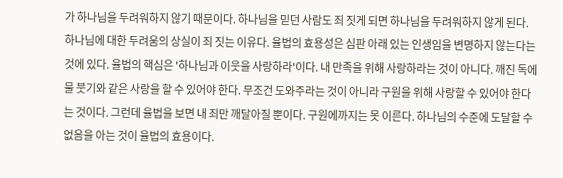가 하나님을 두려워하지 않기 때문이다. 하나님을 믿던 사람도 죄 짓게 되면 하나님을 두려워하지 않게 된다. 하나님에 대한 두려움의 상실이 죄 짓는 이유다. 율법의 효용성은 심판 아래 있는 인생임을 변명하지 않는다는 것에 있다. 율법의 핵심은 '하나님과 이웃을 사랑하라'이다. 내 만족을 위해 사랑하라는 것이 아니다. 깨진 독에 물 붓기와 같은 사랑을 할 수 있어야 한다. 무조건 도와주라는 것이 아니라 구원을 위해 사랑할 수 있어야 한다는 것이다. 그런데 율법을 보면 내 죄만 깨달아질 뿐이다. 구원에까지는 못 이른다. 하나님의 수준에 도달할 수 없음을 아는 것이 율법의 효용이다.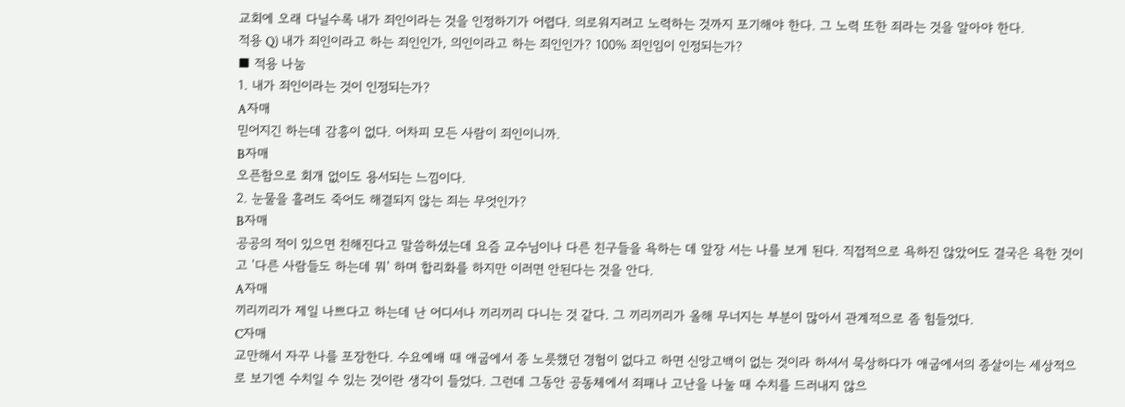교회에 오래 다닐수록 내가 죄인이라는 것을 인정하기가 어렵다. 의로워지려고 노력하는 것까지 포기해야 한다. 그 노력 또한 죄라는 것을 알아야 한다.
적용 Q) 내가 죄인이라고 하는 죄인인가, 의인이라고 하는 죄인인가? 100% 죄인임이 인정되는가?
■ 적용 나눔
1. 내가 죄인이라는 것이 인정되는가?
A자매
믿어지긴 하는데 감흥이 없다. 어차피 모든 사람이 죄인이니까.
B자매
오픈함으로 회개 없이도 용서되는 느낌이다.
2. 눈물을 흘려도 죽어도 해결되지 않는 죄는 무엇인가?
B자매
공공의 적이 있으면 친해진다고 말씀하셨는데 요즘 교수님이나 다른 친구들을 욕하는 데 앞장 서는 나를 보게 된다. 직접적으로 욕하진 않았어도 결국은 욕한 것이고 '다른 사람들도 하는데 뭐' 하며 합리화를 하지만 이러면 안된다는 것을 안다.
A자매
끼리끼리가 제일 나쁘다고 하는데 난 어디서나 끼리끼리 다니는 것 같다. 그 끼리끼리가 올해 무너지는 부분이 많아서 관계적으로 좀 힘들었다.
C자매
교만해서 자꾸 나를 포장한다. 수요예배 때 애굽에서 종 노릇했던 경험이 없다고 하면 신앙고백이 없는 것이라 하셔서 묵상하다가 애굽에서의 종살이는 세상적으로 보기엔 수치일 수 있는 것이란 생각이 들었다. 그런데 그동안 공동체에서 죄패나 고난을 나눌 때 수치를 드러내지 않으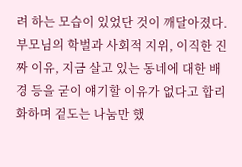려 하는 모습이 있었단 것이 깨달아졌다. 부모님의 학벌과 사회적 지위, 이직한 진짜 이유, 지금 살고 있는 동네에 대한 배경 등을 굳이 얘기할 이유가 없다고 합리화하며 겉도는 나눔만 했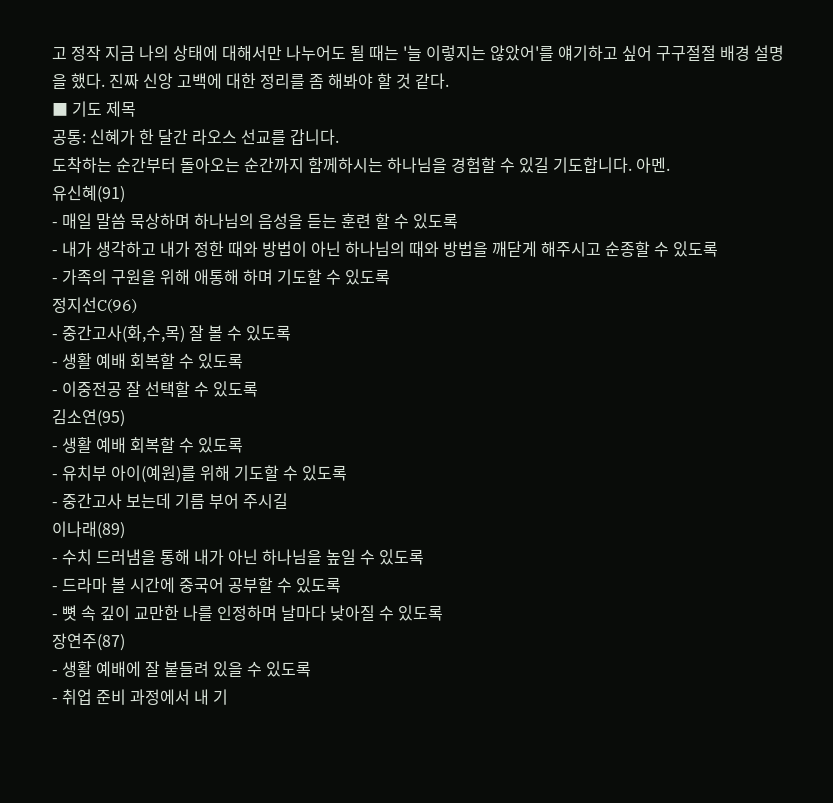고 정작 지금 나의 상태에 대해서만 나누어도 될 때는 '늘 이렇지는 않았어'를 얘기하고 싶어 구구절절 배경 설명을 했다. 진짜 신앙 고백에 대한 정리를 좀 해봐야 할 것 같다.
■ 기도 제목
공통: 신혜가 한 달간 라오스 선교를 갑니다.
도착하는 순간부터 돌아오는 순간까지 함께하시는 하나님을 경험할 수 있길 기도합니다. 아멘.
유신혜(91)
- 매일 말씀 묵상하며 하나님의 음성을 듣는 훈련 할 수 있도록
- 내가 생각하고 내가 정한 때와 방법이 아닌 하나님의 때와 방법을 깨닫게 해주시고 순종할 수 있도록
- 가족의 구원을 위해 애통해 하며 기도할 수 있도록
정지선C(96)
- 중간고사(화,수,목) 잘 볼 수 있도록
- 생활 예배 회복할 수 있도록
- 이중전공 잘 선택할 수 있도록
김소연(95)
- 생활 예배 회복할 수 있도록
- 유치부 아이(예원)를 위해 기도할 수 있도록
- 중간고사 보는데 기름 부어 주시길
이나래(89)
- 수치 드러냄을 통해 내가 아닌 하나님을 높일 수 있도록
- 드라마 볼 시간에 중국어 공부할 수 있도록
- 뼛 속 깊이 교만한 나를 인정하며 날마다 낮아질 수 있도록
장연주(87)
- 생활 예배에 잘 붙들려 있을 수 있도록
- 취업 준비 과정에서 내 기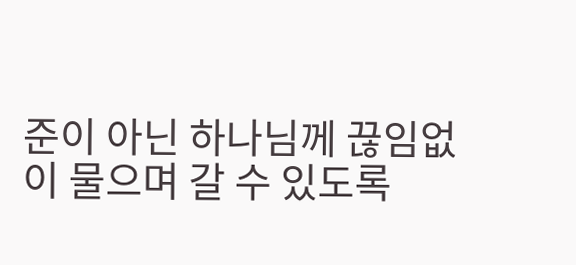준이 아닌 하나님께 끊임없이 물으며 갈 수 있도록